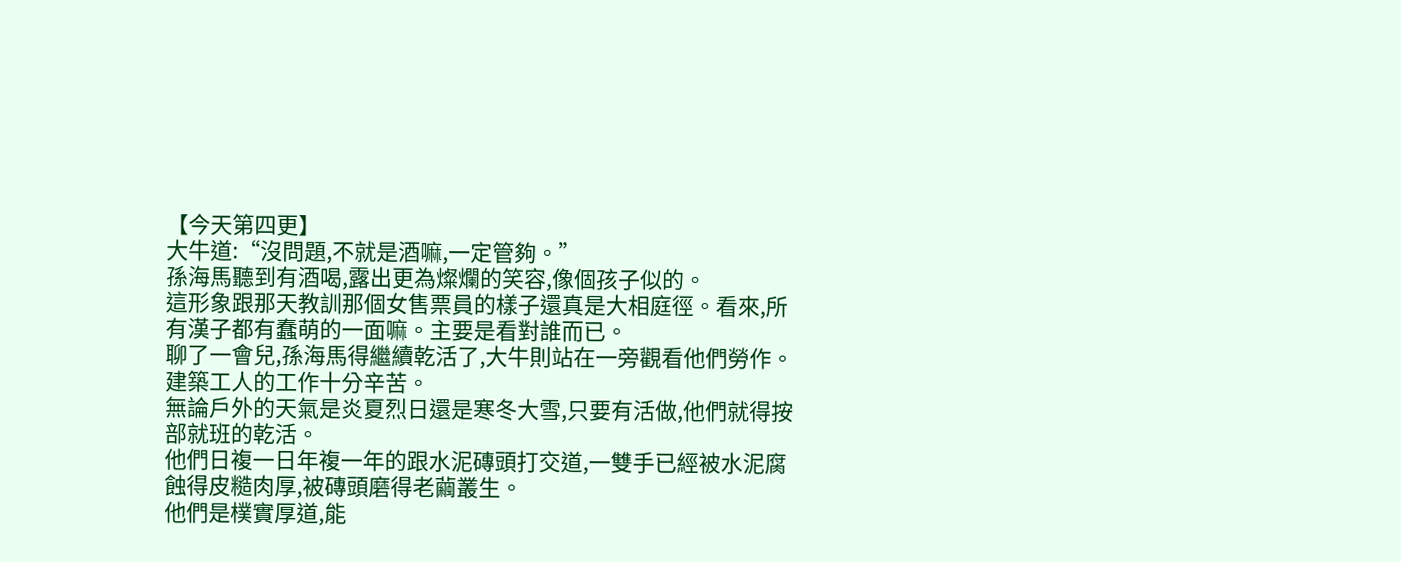【今天第四更】
大牛道:“沒問題,不就是酒嘛,一定管夠。”
孫海馬聽到有酒喝,露出更為燦爛的笑容,像個孩子似的。
這形象跟那天教訓那個女售票員的樣子還真是大相庭徑。看來,所有漢子都有蠢萌的一面嘛。主要是看對誰而已。
聊了一會兒,孫海馬得繼續乾活了,大牛則站在一旁觀看他們勞作。
建築工人的工作十分辛苦。
無論戶外的天氣是炎夏烈日還是寒冬大雪,只要有活做,他們就得按部就班的乾活。
他們日複一日年複一年的跟水泥磚頭打交道,一雙手已經被水泥腐蝕得皮糙肉厚,被磚頭磨得老繭叢生。
他們是樸實厚道,能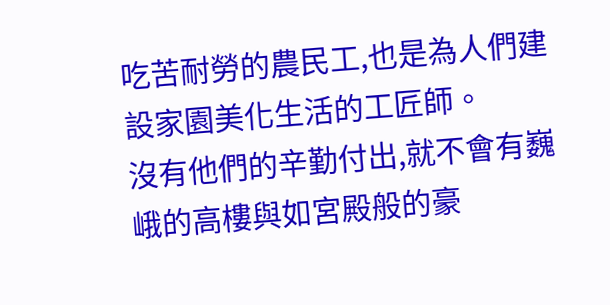吃苦耐勞的農民工,也是為人們建設家園美化生活的工匠師。
沒有他們的辛勤付出,就不會有巍峨的高樓與如宮殿般的豪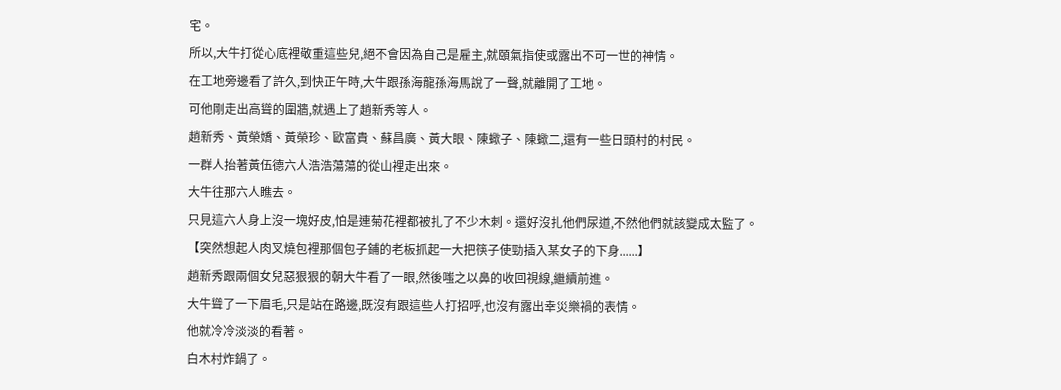宅。
所以,大牛打從心底裡敬重這些兒,絕不會因為自己是雇主,就頤氣指使或露出不可一世的神情。
在工地旁邊看了許久,到快正午時,大牛跟孫海龍孫海馬說了一聲,就離開了工地。
可他剛走出高聳的圍牆,就遇上了趙新秀等人。
趙新秀、黃榮嬌、黃榮珍、歐富貴、蘇昌廣、黃大眼、陳蠍子、陳蠍二,還有一些日頭村的村民。
一群人抬著黃伍德六人浩浩蕩蕩的從山裡走出來。
大牛往那六人瞧去。
只見這六人身上沒一塊好皮,怕是連菊花裡都被扎了不少木刺。還好沒扎他們尿道,不然他們就該變成太監了。
【突然想起人肉叉燒包裡那個包子鋪的老板抓起一大把筷子使勁插入某女子的下身......】
趙新秀跟兩個女兒惡狠狠的朝大牛看了一眼,然後嗤之以鼻的收回視線,繼續前進。
大牛聳了一下眉毛,只是站在路邊,既沒有跟這些人打招呼,也沒有露出幸災樂禍的表情。
他就冷冷淡淡的看著。
白木村炸鍋了。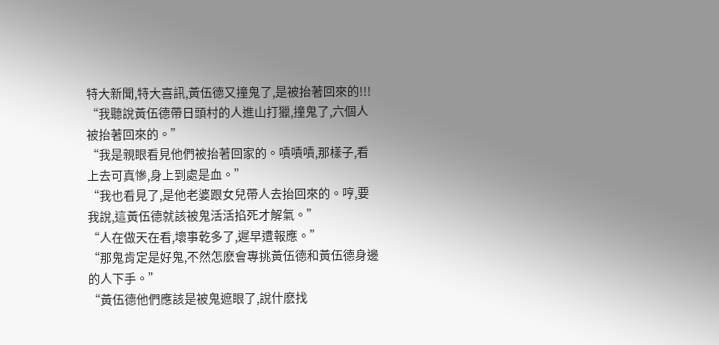特大新聞,特大喜訊,黃伍德又撞鬼了,是被抬著回來的!!!
“我聽說黃伍德帶日頭村的人進山打獵,撞鬼了,六個人被抬著回來的。”
“我是親眼看見他們被抬著回家的。嘖嘖嘖,那樣子,看上去可真慘,身上到處是血。”
“我也看見了,是他老婆跟女兒帶人去抬回來的。哼,要我說,這黃伍德就該被鬼活活掐死才解氣。”
“人在做天在看,壞事乾多了,遲早遭報應。”
“那鬼肯定是好鬼,不然怎麽會專挑黃伍德和黃伍德身邊的人下手。”
“黃伍德他們應該是被鬼遮眼了,說什麽找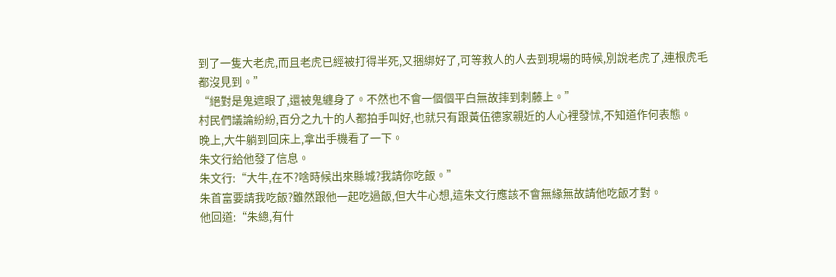到了一隻大老虎,而且老虎已經被打得半死,又捆綁好了,可等救人的人去到現場的時候,別說老虎了,連根虎毛都沒見到。”
“絕對是鬼遮眼了,還被鬼纏身了。不然也不會一個個平白無故摔到刺藤上。”
村民們議論紛紛,百分之九十的人都拍手叫好,也就只有跟黃伍德家親近的人心裡發怵,不知道作何表態。
晚上,大牛躺到回床上,拿出手機看了一下。
朱文行給他發了信息。
朱文行:“大牛,在不?啥時候出來縣城?我請你吃飯。”
朱首富要請我吃飯?雖然跟他一起吃過飯,但大牛心想,這朱文行應該不會無緣無故請他吃飯才對。
他回道:“朱總,有什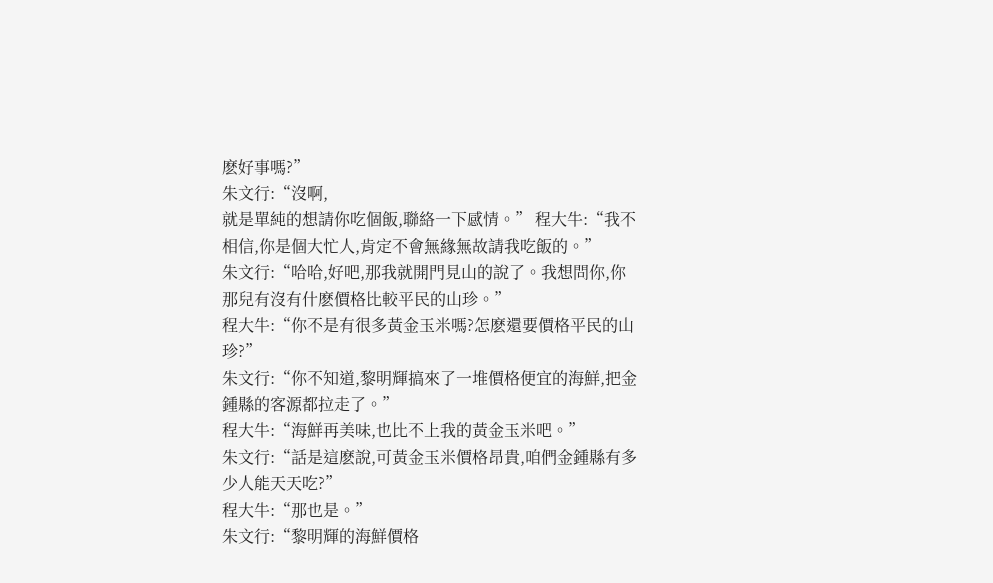麽好事嗎?”
朱文行:“沒啊,
就是單純的想請你吃個飯,聯絡一下感情。” 程大牛:“我不相信,你是個大忙人,肯定不會無緣無故請我吃飯的。”
朱文行:“哈哈,好吧,那我就開門見山的說了。我想問你,你那兒有沒有什麽價格比較平民的山珍。”
程大牛:“你不是有很多黃金玉米嗎?怎麽還要價格平民的山珍?”
朱文行:“你不知道,黎明輝搞來了一堆價格便宜的海鮮,把金鍾縣的客源都拉走了。”
程大牛:“海鮮再美味,也比不上我的黃金玉米吧。”
朱文行:“話是這麽說,可黃金玉米價格昂貴,咱們金鍾縣有多少人能天天吃?”
程大牛:“那也是。”
朱文行:“黎明輝的海鮮價格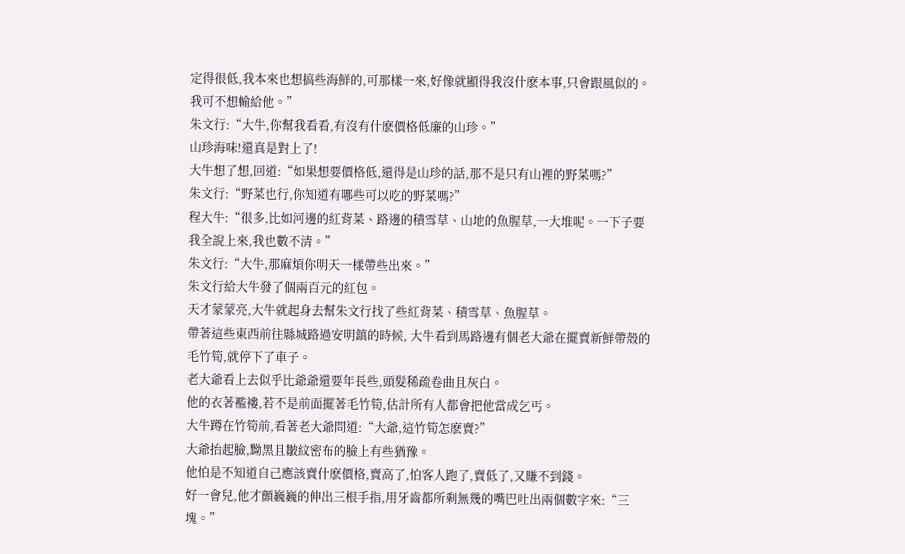定得很低,我本來也想搞些海鮮的,可那樣一來,好像就顯得我沒什麽本事,只會跟風似的。我可不想輸給他。”
朱文行:“大牛,你幫我看看,有沒有什麽價格低廉的山珍。”
山珍海味!還真是對上了!
大牛想了想,回道:“如果想要價格低,還得是山珍的話,那不是只有山裡的野菜嗎?”
朱文行:“野菜也行,你知道有哪些可以吃的野菜嗎?”
程大牛:“很多,比如河邊的紅背菜、路邊的積雪草、山地的魚腥草,一大堆呢。一下子要我全說上來,我也數不清。”
朱文行:“大牛,那麻煩你明天一樣帶些出來。”
朱文行給大牛發了個兩百元的紅包。
天才蒙蒙亮,大牛就起身去幫朱文行找了些紅背菜、積雪草、魚腥草。
帶著這些東西前往縣城路過安明鎮的時候, 大牛看到馬路邊有個老大爺在擺賣新鮮帶殼的毛竹筍,就停下了車子。
老大爺看上去似乎比爺爺還要年長些,頭髮稀疏卷曲且灰白。
他的衣著襤褸,若不是前面擺著毛竹筍,估計所有人都會把他當成乞丐。
大牛蹲在竹筍前,看著老大爺問道:“大爺,這竹筍怎麽賣?”
大爺抬起臉,黝黑且皺紋密布的臉上有些猶豫。
他怕是不知道自己應該賣什麽價格,賣高了,怕客人跑了,賣低了,又賺不到錢。
好一會兒,他才顫巍巍的伸出三根手指,用牙齒都所剩無幾的嘴巴吐出兩個數字來:“三塊。”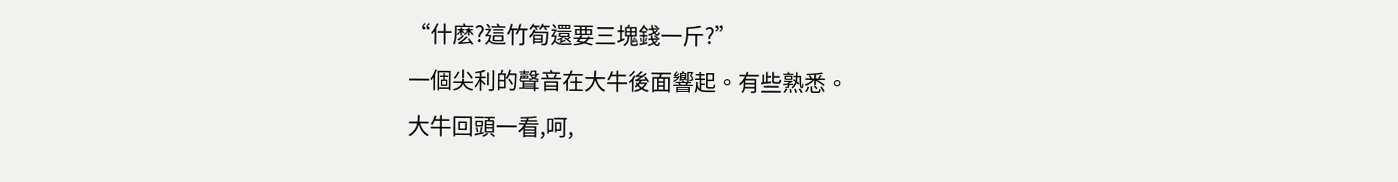“什麽?這竹筍還要三塊錢一斤?”
一個尖利的聲音在大牛後面響起。有些熟悉。
大牛回頭一看,呵,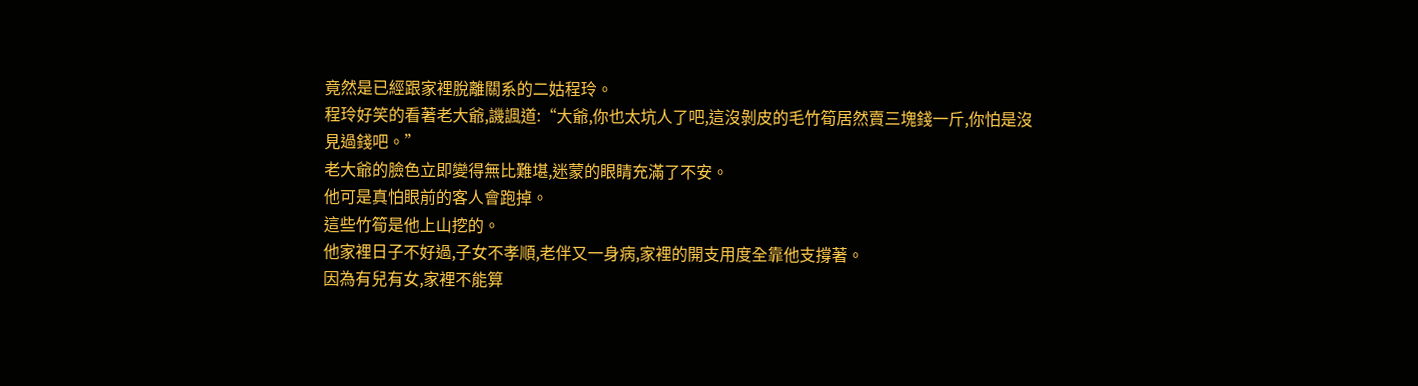竟然是已經跟家裡脫離關系的二姑程玲。
程玲好笑的看著老大爺,譏諷道:“大爺,你也太坑人了吧,這沒剝皮的毛竹筍居然賣三塊錢一斤,你怕是沒見過錢吧。”
老大爺的臉色立即變得無比難堪,迷蒙的眼睛充滿了不安。
他可是真怕眼前的客人會跑掉。
這些竹筍是他上山挖的。
他家裡日子不好過,子女不孝順,老伴又一身病,家裡的開支用度全靠他支撐著。
因為有兒有女,家裡不能算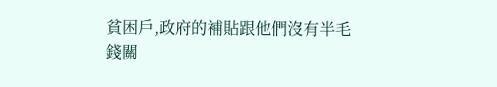貧困戶,政府的補貼跟他們沒有半毛錢關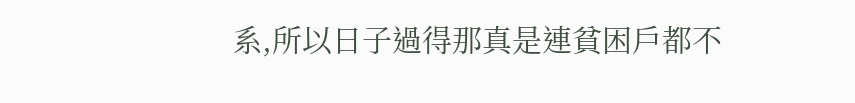系,所以日子過得那真是連貧困戶都不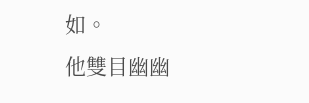如。
他雙目幽幽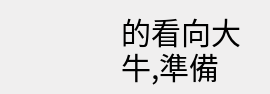的看向大牛,準備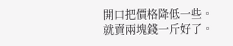開口把價格降低一些。
就賣兩塊錢一斤好了。